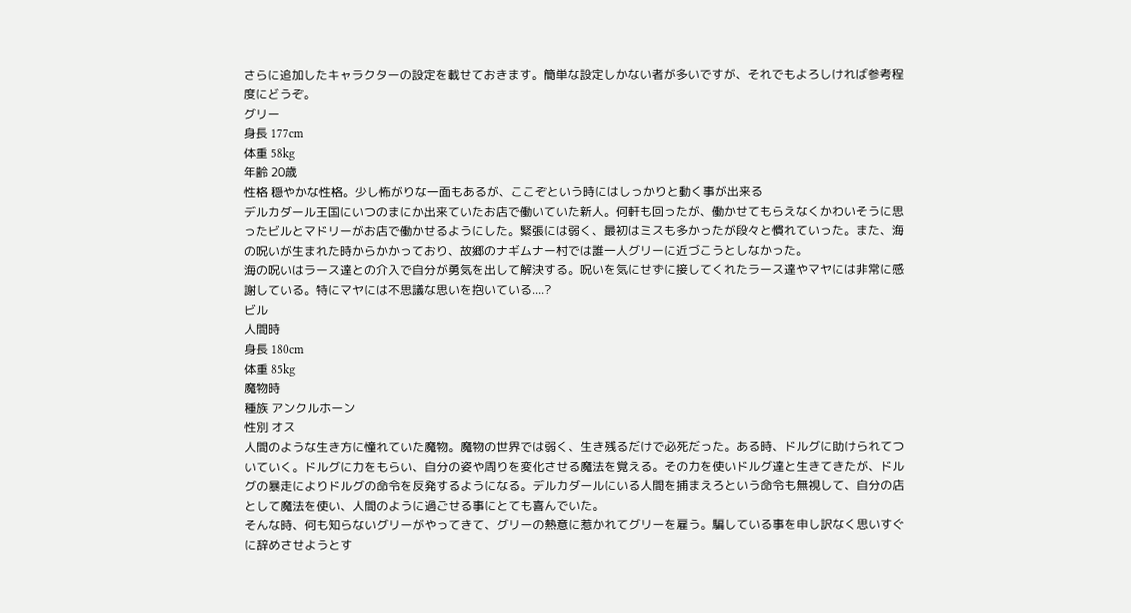さらに追加したキャラクターの設定を載せておきます。簡単な設定しかない者が多いですが、それでもよろしければ参考程度にどうぞ。
グリー
身長 177cm
体重 58kg
年齢 20歳
性格 穏やかな性格。少し怖がりな一面もあるが、ここぞという時にはしっかりと動く事が出来る
デルカダール王国にいつのまにか出来ていたお店で働いていた新人。何軒も回ったが、働かせてもらえなくかわいそうに思ったビルとマドリーがお店で働かせるようにした。緊張には弱く、最初はミスも多かったが段々と慣れていった。また、海の呪いが生まれた時からかかっており、故郷のナギムナー村では誰一人グリーに近づこうとしなかった。
海の呪いはラース達との介入で自分が勇気を出して解決する。呪いを気にせずに接してくれたラース達やマヤには非常に感謝している。特にマヤには不思議な思いを抱いている....?
ビル
人間時
身長 180cm
体重 85kg
魔物時
種族 アンクルホーン
性別 オス
人間のような生き方に憧れていた魔物。魔物の世界では弱く、生き残るだけで必死だった。ある時、ドルグに助けられてついていく。ドルグに力をもらい、自分の姿や周りを変化させる魔法を覚える。その力を使いドルグ達と生きてきたが、ドルグの暴走によりドルグの命令を反発するようになる。デルカダールにいる人間を捕まえろという命令も無視して、自分の店として魔法を使い、人間のように過ごせる事にとても喜んでいた。
そんな時、何も知らないグリーがやってきて、グリーの熱意に惹かれてグリーを雇う。騙している事を申し訳なく思いすぐに辞めさせようとす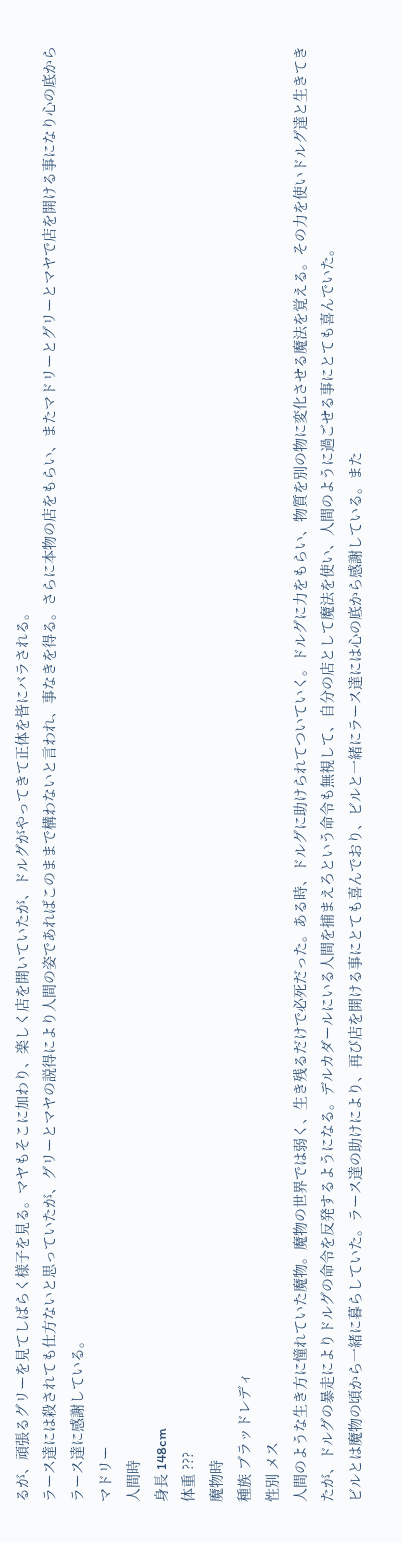るが、頑張るグリーを見てしばらく様子を見る。マヤもそこに加わり、楽しく店を開いていたが、ドルグがやってきて正体を皆にバラされる。
ラース達には殺されても仕方ないと思っていたが、グリーとマヤの説得により人間の姿であればこのままで構わないと言われ、事なきを得る。さらに本物の店をもらい、またマドリーとグリーとマヤで店を開ける事になり心の底からラース達に感謝している。
マドリー
人間時
身長 148cm
体重 ???
魔物時
種族 ブラッドレディ
性別 メス
人間のような生き方に憧れていた魔物。魔物の世界では弱く、生き残るだけで必死だった。ある時、ドルグに助けられてついていく。ドルグに力をもらい、物質を別の物に変化させる魔法を覚える。その力を使いドルグ達と生きてきたが、ドルグの暴走によりドルグの命令を反発するようになる。デルカダールにいる人間を捕まえろという命令も無視して、自分の店として魔法を使い、人間のように過ごせる事にとても喜んでいた。
ビルとは魔物の頃から一緒に暮らしていた。ラース達の助けにより、再び店を開ける事にとても喜んでおり、ビルと一緒にラース達には心の底から感謝している。また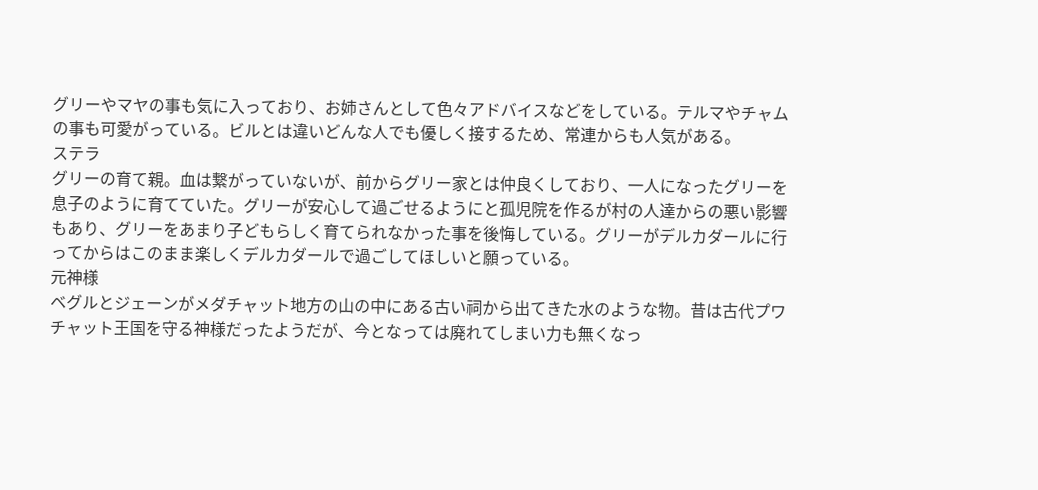グリーやマヤの事も気に入っており、お姉さんとして色々アドバイスなどをしている。テルマやチャムの事も可愛がっている。ビルとは違いどんな人でも優しく接するため、常連からも人気がある。
ステラ
グリーの育て親。血は繋がっていないが、前からグリー家とは仲良くしており、一人になったグリーを息子のように育てていた。グリーが安心して過ごせるようにと孤児院を作るが村の人達からの悪い影響もあり、グリーをあまり子どもらしく育てられなかった事を後悔している。グリーがデルカダールに行ってからはこのまま楽しくデルカダールで過ごしてほしいと願っている。
元神様
ベグルとジェーンがメダチャット地方の山の中にある古い祠から出てきた水のような物。昔は古代プワチャット王国を守る神様だったようだが、今となっては廃れてしまい力も無くなっ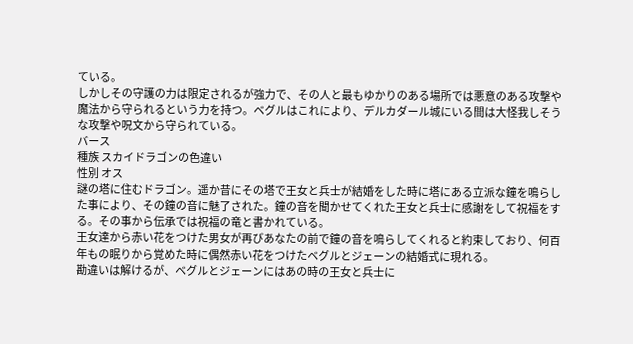ている。
しかしその守護の力は限定されるが強力で、その人と最もゆかりのある場所では悪意のある攻撃や魔法から守られるという力を持つ。ベグルはこれにより、デルカダール城にいる間は大怪我しそうな攻撃や呪文から守られている。
バース
種族 スカイドラゴンの色違い
性別 オス
謎の塔に住むドラゴン。遥か昔にその塔で王女と兵士が結婚をした時に塔にある立派な鐘を鳴らした事により、その鐘の音に魅了された。鐘の音を聞かせてくれた王女と兵士に感謝をして祝福をする。その事から伝承では祝福の竜と書かれている。
王女達から赤い花をつけた男女が再びあなたの前で鐘の音を鳴らしてくれると約束しており、何百年もの眠りから覚めた時に偶然赤い花をつけたベグルとジェーンの結婚式に現れる。
勘違いは解けるが、ベグルとジェーンにはあの時の王女と兵士に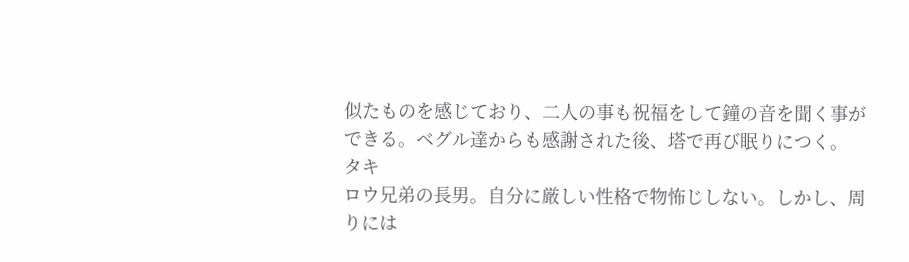似たものを感じており、二人の事も祝福をして鐘の音を聞く事ができる。ベグル達からも感謝された後、塔で再び眠りにつく。
タキ
ロウ兄弟の長男。自分に厳しい性格で物怖じしない。しかし、周りには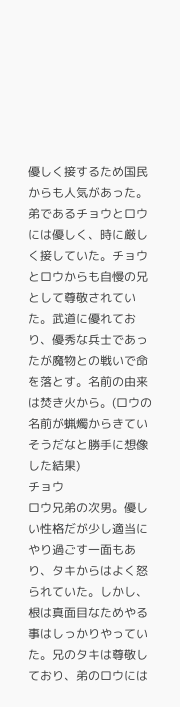優しく接するため国民からも人気があった。弟であるチョウとロウには優しく、時に厳しく接していた。チョウとロウからも自慢の兄として尊敬されていた。武道に優れており、優秀な兵士であったが魔物との戦いで命を落とす。名前の由来は焚き火から。(ロウの名前が蝋燭からきていそうだなと勝手に想像した結果)
チョウ
ロウ兄弟の次男。優しい性格だが少し適当にやり過ごす一面もあり、タキからはよく怒られていた。しかし、根は真面目なためやる事はしっかりやっていた。兄のタキは尊敬しており、弟のロウには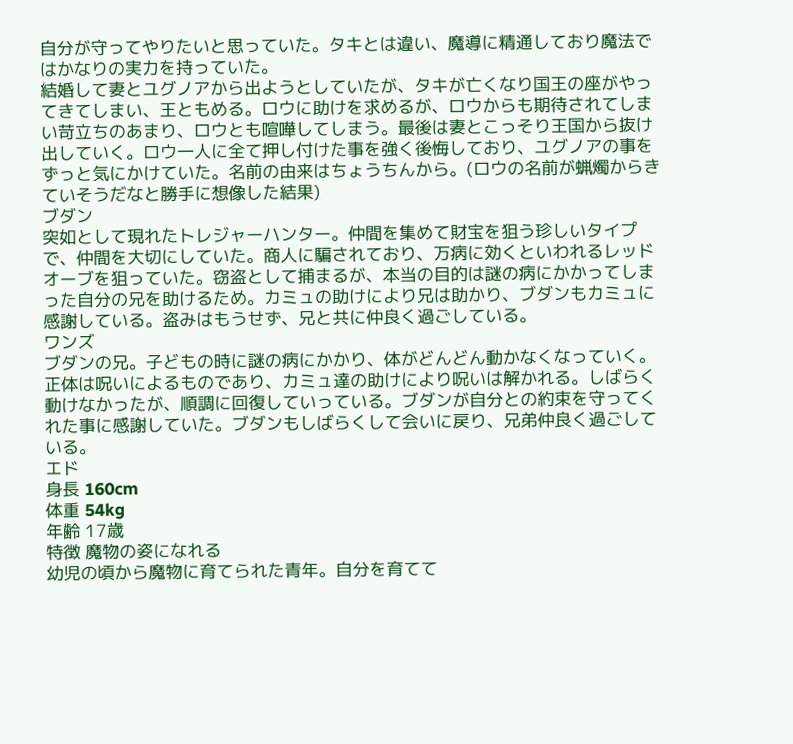自分が守ってやりたいと思っていた。タキとは違い、魔導に精通しており魔法ではかなりの実力を持っていた。
結婚して妻とユグノアから出ようとしていたが、タキが亡くなり国王の座がやってきてしまい、王ともめる。ロウに助けを求めるが、ロウからも期待されてしまい苛立ちのあまり、ロウとも喧嘩してしまう。最後は妻とこっそり王国から抜け出していく。ロウ一人に全て押し付けた事を強く後悔しており、ユグノアの事をずっと気にかけていた。名前の由来はちょうちんから。(ロウの名前が蝋燭からきていそうだなと勝手に想像した結果)
ブダン
突如として現れたトレジャーハンター。仲間を集めて財宝を狙う珍しいタイプで、仲間を大切にしていた。商人に騙されており、万病に効くといわれるレッドオーブを狙っていた。窃盗として捕まるが、本当の目的は謎の病にかかってしまった自分の兄を助けるため。カミュの助けにより兄は助かり、ブダンもカミュに感謝している。盗みはもうせず、兄と共に仲良く過ごしている。
ワンズ
ブダンの兄。子どもの時に謎の病にかかり、体がどんどん動かなくなっていく。正体は呪いによるものであり、カミュ達の助けにより呪いは解かれる。しばらく動けなかったが、順調に回復していっている。ブダンが自分との約束を守ってくれた事に感謝していた。ブダンもしばらくして会いに戻り、兄弟仲良く過ごしている。
エド
身長 160cm
体重 54kg
年齢 17歳
特徴 魔物の姿になれる
幼児の頃から魔物に育てられた青年。自分を育てて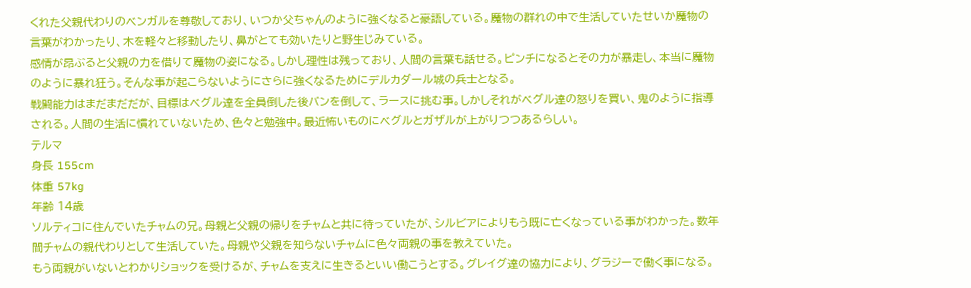くれた父親代わりのベンガルを尊敬しており、いつか父ちゃんのように強くなると豪語している。魔物の群れの中で生活していたせいか魔物の言葉がわかったり、木を軽々と移動したり、鼻がとても効いたりと野生じみている。
感情が昂ぶると父親の力を借りて魔物の姿になる。しかし理性は残っており、人間の言葉も話せる。ピンチになるとその力が暴走し、本当に魔物のように暴れ狂う。そんな事が起こらないようにさらに強くなるためにデルカダール城の兵士となる。
戦闘能力はまだまだだが、目標はベグル達を全員倒した後バンを倒して、ラースに挑む事。しかしそれがベグル達の怒りを買い、鬼のように指導される。人間の生活に慣れていないため、色々と勉強中。最近怖いものにベグルとガザルが上がりつつあるらしい。
テルマ
身長 155cm
体重 57kg
年齢 14歳
ソルティコに住んでいたチャムの兄。母親と父親の帰りをチャムと共に待っていたが、シルビアによりもう既に亡くなっている事がわかった。数年間チャムの親代わりとして生活していた。母親や父親を知らないチャムに色々両親の事を教えていた。
もう両親がいないとわかりショックを受けるが、チャムを支えに生きるといい働こうとする。グレイグ達の協力により、グラジーで働く事になる。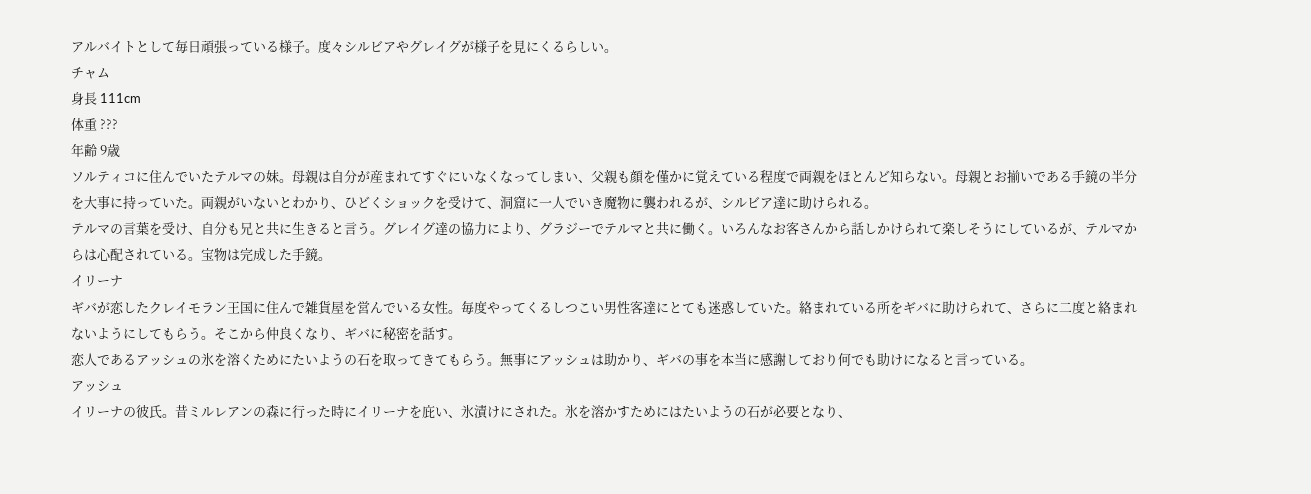アルバイトとして毎日頑張っている様子。度々シルビアやグレイグが様子を見にくるらしい。
チャム
身長 111cm
体重 ???
年齢 9歳
ソルティコに住んでいたテルマの妹。母親は自分が産まれてすぐにいなくなってしまい、父親も顔を僅かに覚えている程度で両親をほとんど知らない。母親とお揃いである手鏡の半分を大事に持っていた。両親がいないとわかり、ひどくショックを受けて、洞窟に一人でいき魔物に襲われるが、シルビア達に助けられる。
テルマの言葉を受け、自分も兄と共に生きると言う。グレイグ達の協力により、グラジーでテルマと共に働く。いろんなお客さんから話しかけられて楽しそうにしているが、テルマからは心配されている。宝物は完成した手鏡。
イリーナ
ギバが恋したクレイモラン王国に住んで雑貨屋を営んでいる女性。毎度やってくるしつこい男性客達にとても迷惑していた。絡まれている所をギバに助けられて、さらに二度と絡まれないようにしてもらう。そこから仲良くなり、ギバに秘密を話す。
恋人であるアッシュの氷を溶くためにたいようの石を取ってきてもらう。無事にアッシュは助かり、ギバの事を本当に感謝しており何でも助けになると言っている。
アッシュ
イリーナの彼氏。昔ミルレアンの森に行った時にイリーナを庇い、氷漬けにされた。氷を溶かすためにはたいようの石が必要となり、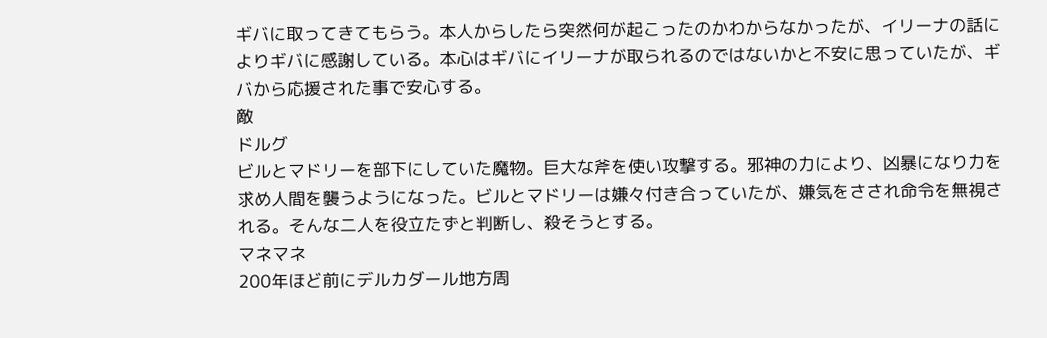ギバに取ってきてもらう。本人からしたら突然何が起こったのかわからなかったが、イリーナの話によりギバに感謝している。本心はギバにイリーナが取られるのではないかと不安に思っていたが、ギバから応援された事で安心する。
敵
ドルグ
ビルとマドリーを部下にしていた魔物。巨大な斧を使い攻撃する。邪神の力により、凶暴になり力を求め人間を襲うようになった。ビルとマドリーは嫌々付き合っていたが、嫌気をさされ命令を無視される。そんな二人を役立たずと判断し、殺そうとする。
マネマネ
200年ほど前にデルカダール地方周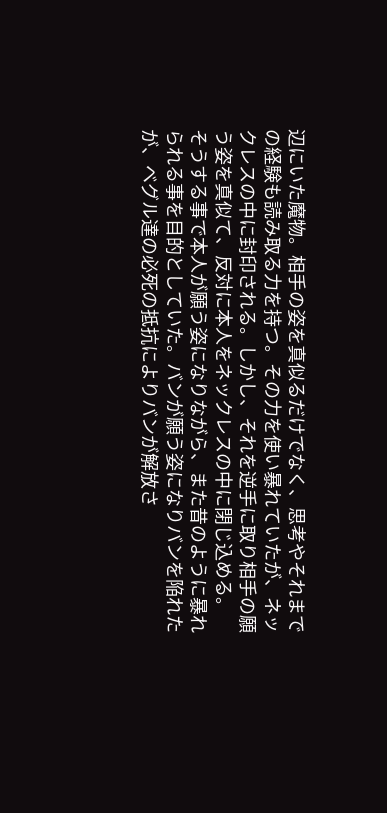辺にいた魔物。相手の姿を真似るだけでなく、思考やそれまでの経験も読み取る力を持つ。その力を使い暴れていたが、ネックレスの中に封印される。しかし、それを逆手に取り相手の願う姿を真似て、反対に本人をネックレスの中に閉じ込める。
そうする事で本人が願う姿になりながら、また昔のように暴れられる事を目的としていた。バンが願う姿になりバンを陥れたが、ベグル達の必死の抵抗によりバンが解放さ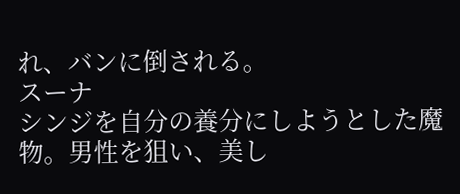れ、バンに倒される。
スーナ
シンジを自分の養分にしようとした魔物。男性を狙い、美し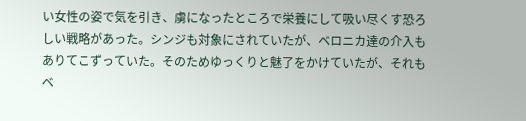い女性の姿で気を引き、虜になったところで栄養にして吸い尽くす恐ろしい戦略があった。シンジも対象にされていたが、ベロニカ達の介入もありてこずっていた。そのためゆっくりと魅了をかけていたが、それもベ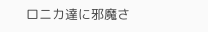ロニカ達に邪魔さ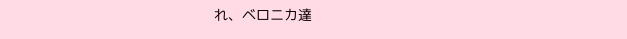れ、ベロニカ達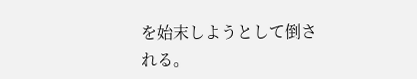を始末しようとして倒される。